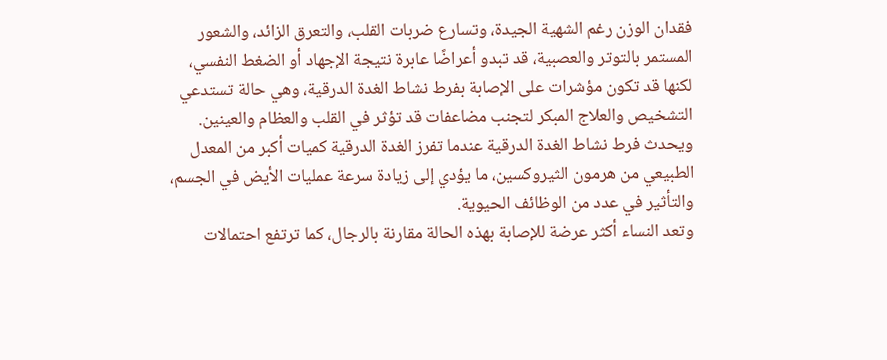فقدان الوزن رغم الشهية الجيدة، وتسارع ضربات القلب، والتعرق الزائد، والشعور المستمر بالتوتر والعصبية، قد تبدو أعراضًا عابرة نتيجة الإجهاد أو الضغط النفسي، لكنها قد تكون مؤشرات على الإصابة بفرط نشاط الغدة الدرقية، وهي حالة تستدعي التشخيص والعلاج المبكر لتجنب مضاعفات قد تؤثر في القلب والعظام والعينين.
ويحدث فرط نشاط الغدة الدرقية عندما تفرز الغدة الدرقية كميات أكبر من المعدل الطبيعي من هرمون الثيروكسين، ما يؤدي إلى زيادة سرعة عمليات الأيض في الجسم، والتأثير في عدد من الوظائف الحيوية.
وتعد النساء أكثر عرضة للإصابة بهذه الحالة مقارنة بالرجال، كما ترتفع احتمالات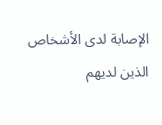الإصابة لدى الأشخاص الذين لديهم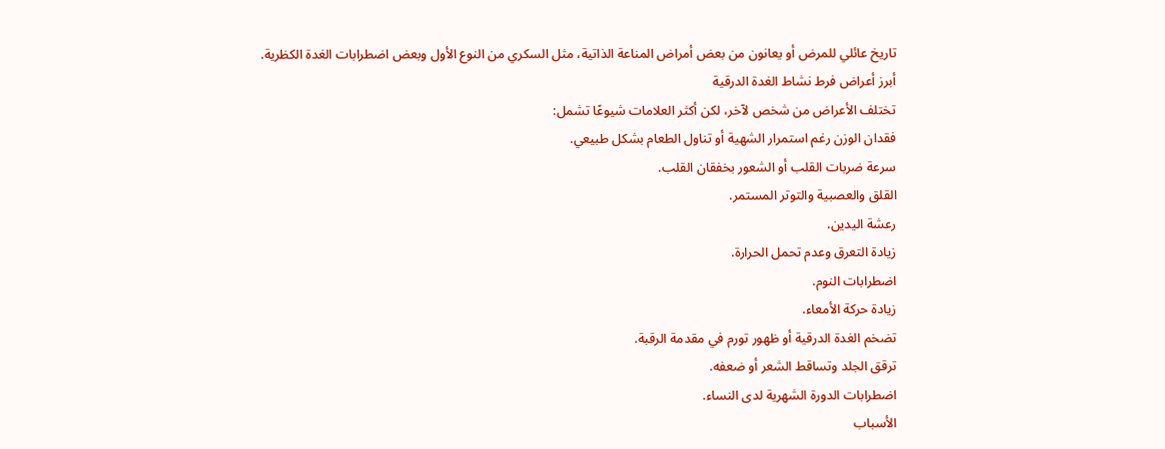تاريخ عائلي للمرض أو يعانون من بعض أمراض المناعة الذاتية، مثل السكري من النوع الأول وبعض اضطرابات الغدة الكظرية.
أبرز أعراض فرط نشاط الغدة الدرقية
تختلف الأعراض من شخص لآخر، لكن أكثر العلامات شيوعًا تشمل:
فقدان الوزن رغم استمرار الشهية أو تناول الطعام بشكل طبيعي.
سرعة ضربات القلب أو الشعور بخفقان القلب.
القلق والعصبية والتوتر المستمر.
رعشة اليدين.
زيادة التعرق وعدم تحمل الحرارة.
اضطرابات النوم.
زيادة حركة الأمعاء.
تضخم الغدة الدرقية أو ظهور تورم في مقدمة الرقبة.
ترقق الجلد وتساقط الشعر أو ضعفه.
اضطرابات الدورة الشهرية لدى النساء.
الأسباب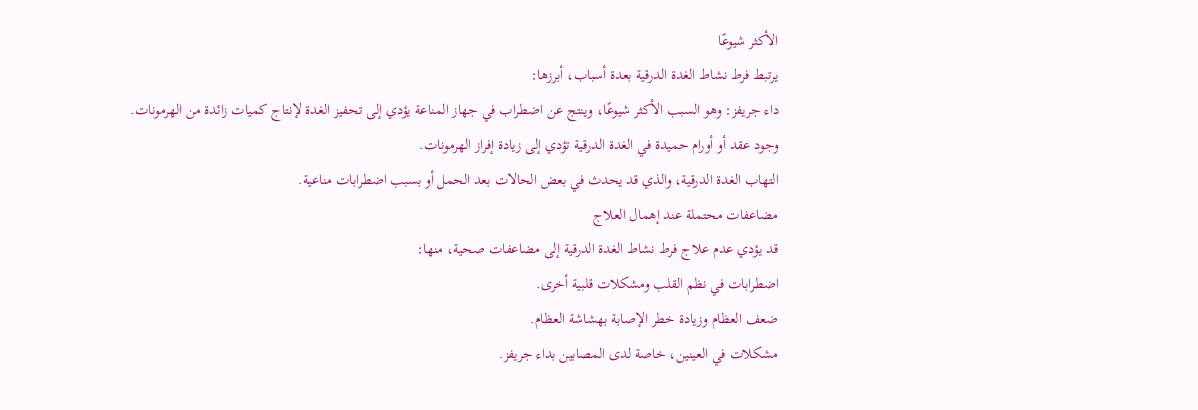الأكثر شيوعًا
يرتبط فرط نشاط الغدة الدرقية بعدة أسباب، أبرزها:
داء جريفز: وهو السبب الأكثر شيوعًا، وينتج عن اضطراب في جهاز المناعة يؤدي إلى تحفيز الغدة لإنتاج كميات زائدة من الهرمونات.
وجود عقد أو أورام حميدة في الغدة الدرقية تؤدي إلى زيادة إفراز الهرمونات.
التهاب الغدة الدرقية، والذي قد يحدث في بعض الحالات بعد الحمل أو بسبب اضطرابات مناعية.
مضاعفات محتملة عند إهمال العلاج
قد يؤدي عدم علاج فرط نشاط الغدة الدرقية إلى مضاعفات صحية، منها:
اضطرابات في نظم القلب ومشكلات قلبية أخرى.
ضعف العظام وزيادة خطر الإصابة بهشاشة العظام.
مشكلات في العينين، خاصة لدى المصابين بداء جريفز.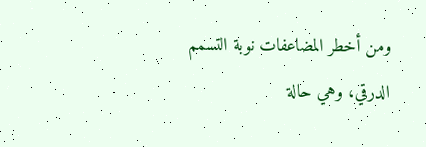ومن أخطر المضاعفات نوبة التسمم الدرقي، وهي حالة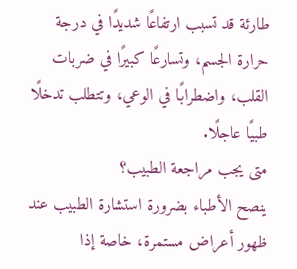طارئة قد تسبب ارتفاعًا شديدًا في درجة حرارة الجسم، وتسارعًا كبيرًا في ضربات القلب، واضطرابًا في الوعي، وتتطلب تدخلًا طبيًا عاجلًا.
متى يجب مراجعة الطبيب؟
ينصح الأطباء بضرورة استشارة الطبيب عند ظهور أعراض مستمرة، خاصة إذا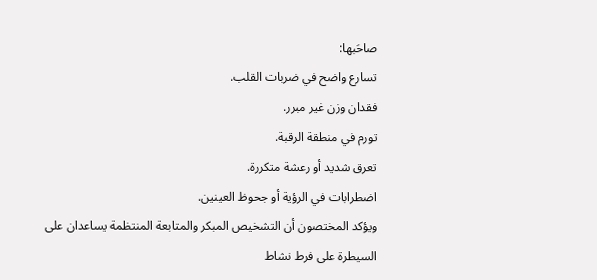صاحَبها:
تسارع واضح في ضربات القلب.
فقدان وزن غير مبرر.
تورم في منطقة الرقبة.
تعرق شديد أو رعشة متكررة.
اضطرابات في الرؤية أو جحوظ العينين.
ويؤكد المختصون أن التشخيص المبكر والمتابعة المنتظمة يساعدان على السيطرة على فرط نشاط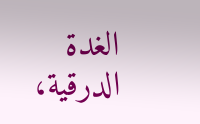الغدة الدرقية،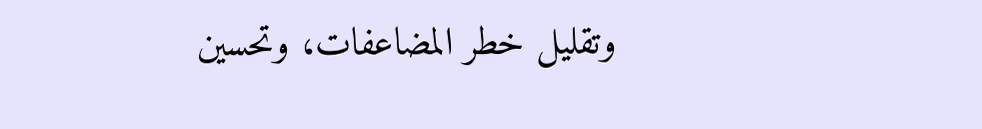وتقليل خطر المضاعفات، وتحسين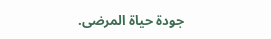جودة حياة المرضى.